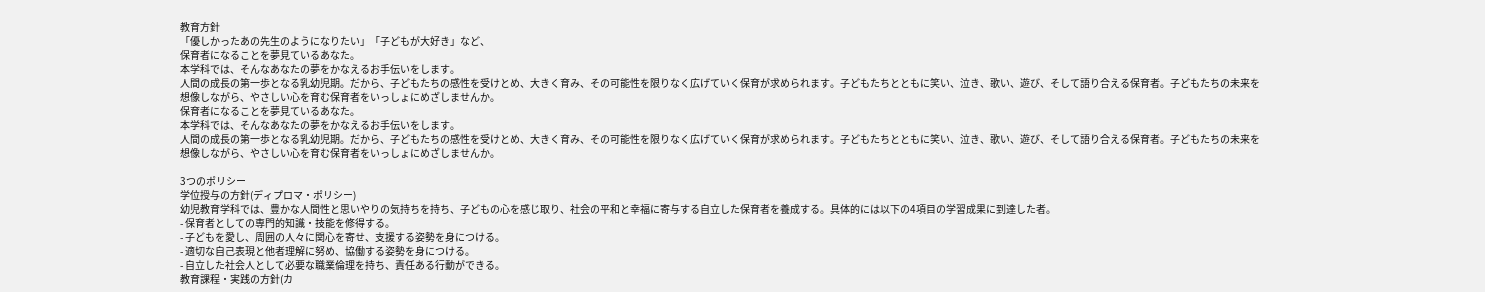教育方針
「優しかったあの先生のようになりたい」「子どもが大好き」など、
保育者になることを夢見ているあなた。
本学科では、そんなあなたの夢をかなえるお手伝いをします。
人間の成長の第一歩となる乳幼児期。だから、子どもたちの感性を受けとめ、大きく育み、その可能性を限りなく広げていく保育が求められます。子どもたちとともに笑い、泣き、歌い、遊び、そして語り合える保育者。子どもたちの未来を想像しながら、やさしい心を育む保育者をいっしょにめざしませんか。
保育者になることを夢見ているあなた。
本学科では、そんなあなたの夢をかなえるお手伝いをします。
人間の成長の第一歩となる乳幼児期。だから、子どもたちの感性を受けとめ、大きく育み、その可能性を限りなく広げていく保育が求められます。子どもたちとともに笑い、泣き、歌い、遊び、そして語り合える保育者。子どもたちの未来を想像しながら、やさしい心を育む保育者をいっしょにめざしませんか。

3つのポリシー
学位授与の方針(ディプロマ・ポリシー)
幼児教育学科では、豊かな人間性と思いやりの気持ちを持ち、子どもの心を感じ取り、社会の平和と幸福に寄与する自立した保育者を養成する。具体的には以下の4項目の学習成果に到達した者。
- 保育者としての専門的知識・技能を修得する。
- 子どもを愛し、周囲の人々に関心を寄せ、支援する姿勢を身につける。
- 適切な自己表現と他者理解に努め、協働する姿勢を身につける。
- 自立した社会人として必要な職業倫理を持ち、責任ある行動ができる。
教育課程・実践の方針(カ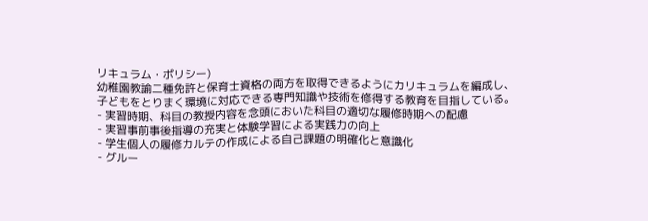リキュラム・ポリシー)
幼稚園教諭二種免許と保育士資格の両方を取得できるようにカリキュラムを編成し、子どもをとりまく環境に対応できる専門知識や技術を修得する教育を目指している。
- 実習時期、科目の教授内容を念頭においた科目の適切な履修時期への配慮
- 実習事前事後指導の充実と体験学習による実践力の向上
- 学生個人の履修カルテの作成による自己課題の明確化と意識化
- グルー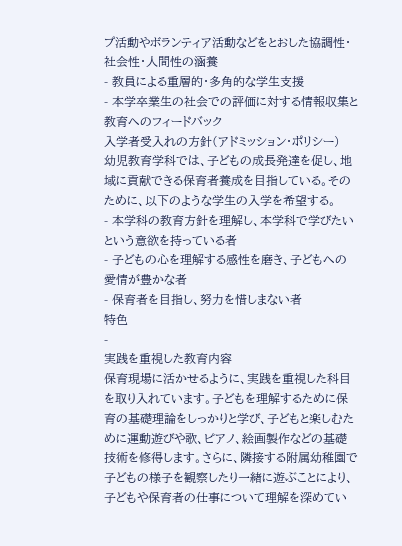プ活動やボランティア活動などをとおした協調性・社会性・人間性の涵養
- 教員による重層的・多角的な学生支援
- 本学卒業生の社会での評価に対する情報収集と教育へのフィードバック
入学者受入れの方針(アドミッション・ポリシー)
幼児教育学科では、子どもの成長発達を促し、地域に貢献できる保育者養成を目指している。そのために、以下のような学生の入学を希望する。
- 本学科の教育方針を理解し、本学科で学びたいという意欲を持っている者
- 子どもの心を理解する感性を磨き、子どもへの愛情が豊かな者
- 保育者を目指し、努力を惜しまない者
特色
-
実践を重視した教育内容
保育現場に活かせるように、実践を重視した科目を取り入れています。子どもを理解するために保育の基礎理論をしっかりと学び、子どもと楽しむために運動遊びや歌、ピアノ、絵画製作などの基礎技術を修得します。さらに、隣接する附属幼稚園で子どもの様子を観察したり一緒に遊ぶことにより、子どもや保育者の仕事について理解を深めてい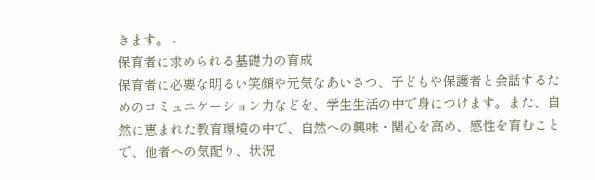きます。 -
保育者に求められる基礎力の育成
保育者に必要な明るい笑顔や元気なあいさつ、子どもや保護者と会話するためのコミュニケーション力などを、学生生活の中で身につけます。また、自然に恵まれた教育環境の中で、自然への興味・関心を高め、感性を育むことで、他者への気配り、状況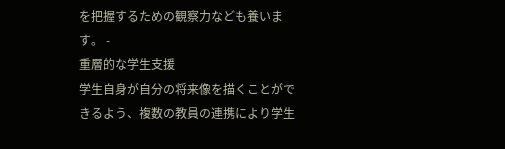を把握するための観察力なども養います。 -
重層的な学生支援
学生自身が自分の将来像を描くことができるよう、複数の教員の連携により学生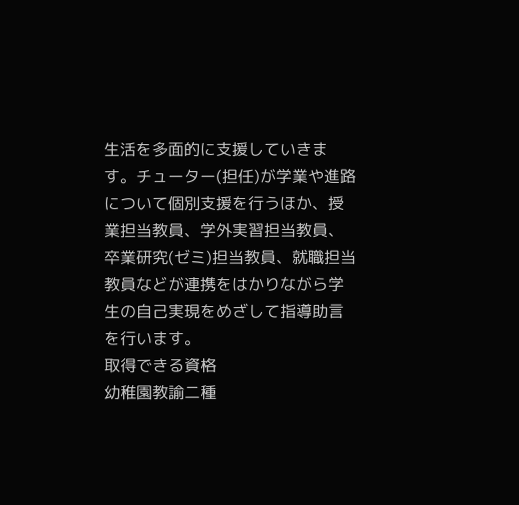生活を多面的に支援していきます。チューター(担任)が学業や進路について個別支援を行うほか、授業担当教員、学外実習担当教員、卒業研究(ゼミ)担当教員、就職担当教員などが連携をはかりながら学生の自己実現をめざして指導助言を行います。
取得できる資格
幼稚園教諭二種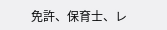免許、保育士、レ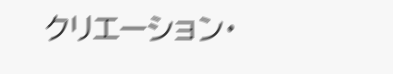クリエーション・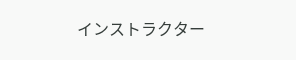インストラクター